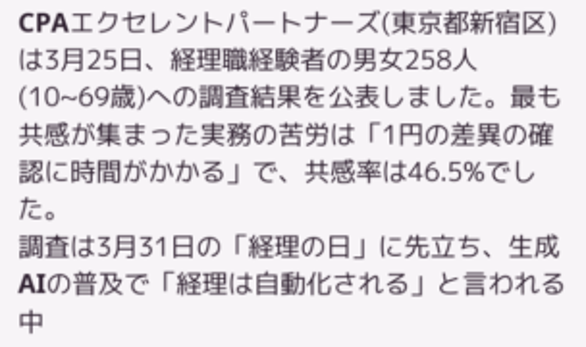CPAエクセレントパートナーズ(東京都新宿区)は3月25日、経理職経験者の男女258人(10~69歳)への調査結果を公表しました。最も共感が集まった実務の苦労は「1円の差異の確認に時間がかかる」で、共感率は46.5%でした。
調査は3月31日の「経理の日」に先立ち、生成AIの普及で「経理は自動化される」と言われる中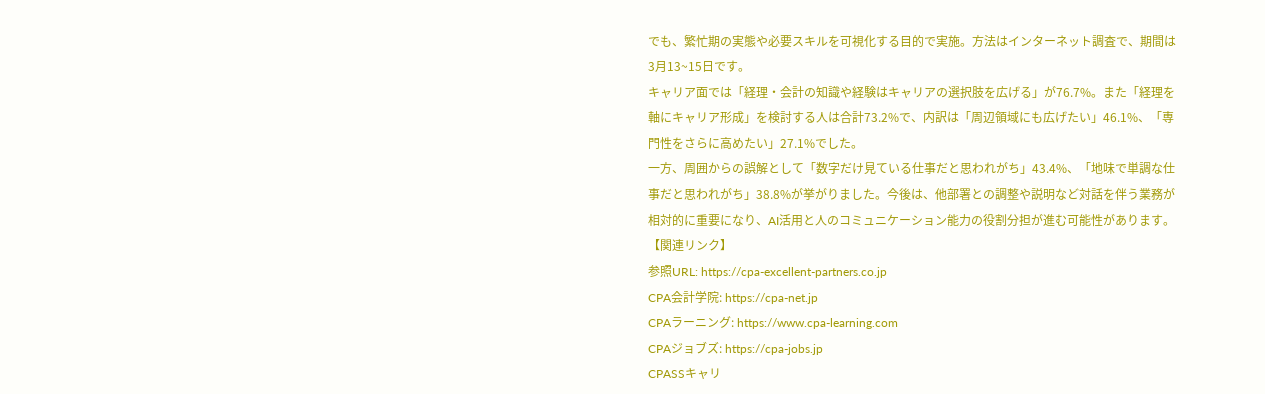でも、繁忙期の実態や必要スキルを可視化する目的で実施。方法はインターネット調査で、期間は3月13~15日です。
キャリア面では「経理・会計の知識や経験はキャリアの選択肢を広げる」が76.7%。また「経理を軸にキャリア形成」を検討する人は合計73.2%で、内訳は「周辺領域にも広げたい」46.1%、「専門性をさらに高めたい」27.1%でした。
一方、周囲からの誤解として「数字だけ見ている仕事だと思われがち」43.4%、「地味で単調な仕事だと思われがち」38.8%が挙がりました。今後は、他部署との調整や説明など対話を伴う業務が相対的に重要になり、AI活用と人のコミュニケーション能力の役割分担が進む可能性があります。
【関連リンク】
参照URL: https://cpa-excellent-partners.co.jp
CPA会計学院: https://cpa-net.jp
CPAラーニング: https://www.cpa-learning.com
CPAジョブズ: https://cpa-jobs.jp
CPASSキャリ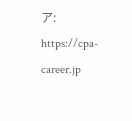ア: https://cpa-career.jp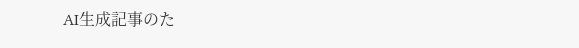AI生成記事のた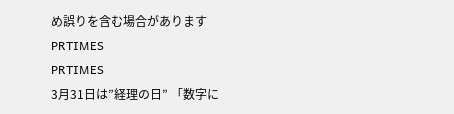め誤りを含む場合があります
PRTIMES
PRTIMES
3月31日は”経理の日” 「数字に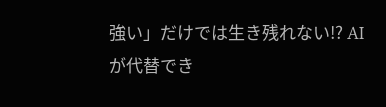強い」だけでは生き残れない!? AIが代替でき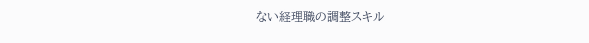ない経理職の調整スキル